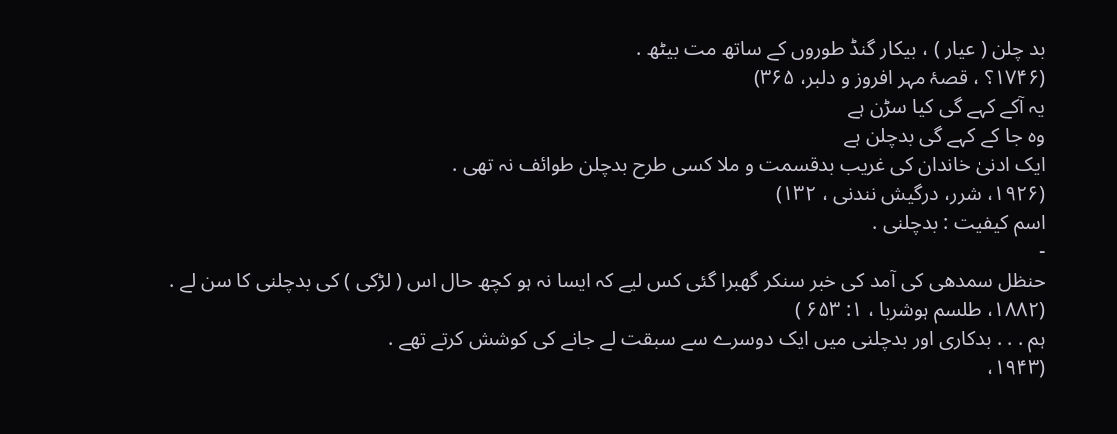بد چلن ( عیار ) ، بیکار گنڈ طوروں کے ساتھ مت بیٹھ .
(۱۷۴۶؟ ، قصۂ مہر افروز و دلبر، ۳۶۵)
یہ آکے کہے گی کیا سڑن ہے
وہ جا کے کہے گی بدچلن ہے
ایک ادنیٰ خاندان کی غریب بدقسمت و ملا کسی طرح بدچلن طوائف نہ تھی .
(۱۹۲۶، شرر، درگیش نندنی ، ۱۳۲)
اسم کیفیت : بدچلنی .
-
حنظل سمدھی کی آمد کی خبر سنکر گھبرا گئی کس لیے کہ ایسا نہ ہو کچھ حال اس ( لڑکی ) کی بدچلنی کا سن لے .
(۱۸۸۲، طلسم ہوشربا ، ۱: ۶۵۳ )
ہم . . . بدکاری اور بدچلنی میں ایک دوسرے سے سبقت لے جانے کی کوشش کرتے تھے .
(۱۹۴۳،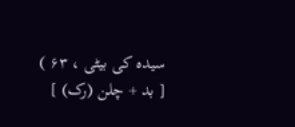سیدہ کی بیٹی ، ۶۳ )
[ بد + چلن (رک) ]